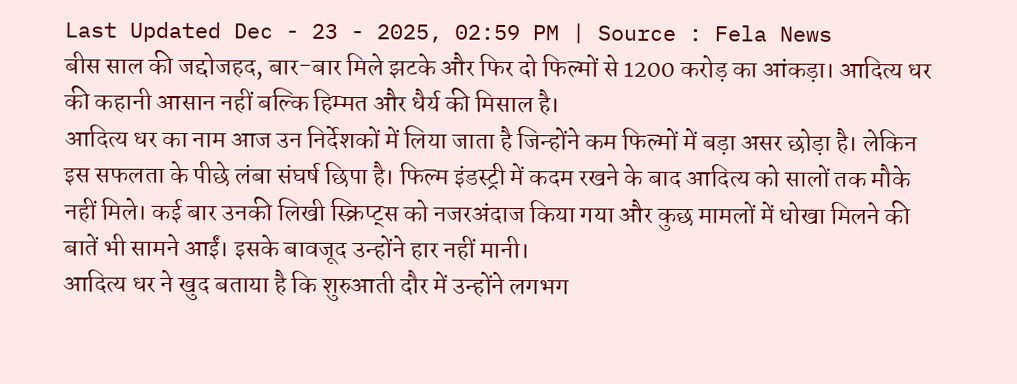Last Updated Dec - 23 - 2025, 02:59 PM | Source : Fela News
बीस साल की जद्दोजहद, बार-बार मिले झटके और फिर दो फिल्मों से 1200 करोड़ का आंकड़ा। आदित्य धर की कहानी आसान नहीं बल्कि हिम्मत और धैर्य की मिसाल है।
आदित्य धर का नाम आज उन निर्देशकों में लिया जाता है जिन्होंने कम फिल्मों में बड़ा असर छोड़ा है। लेकिन इस सफलता के पीछे लंबा संघर्ष छिपा है। फिल्म इंडस्ट्री में कदम रखने के बाद आदित्य को सालों तक मौके नहीं मिले। कई बार उनकी लिखी स्क्रिप्ट्स को नजरअंदाज किया गया और कुछ मामलों में धोखा मिलने की बातें भी सामने आईं। इसके बावजूद उन्होंने हार नहीं मानी।
आदित्य धर ने खुद बताया है कि शुरुआती दौर में उन्होंने लगभग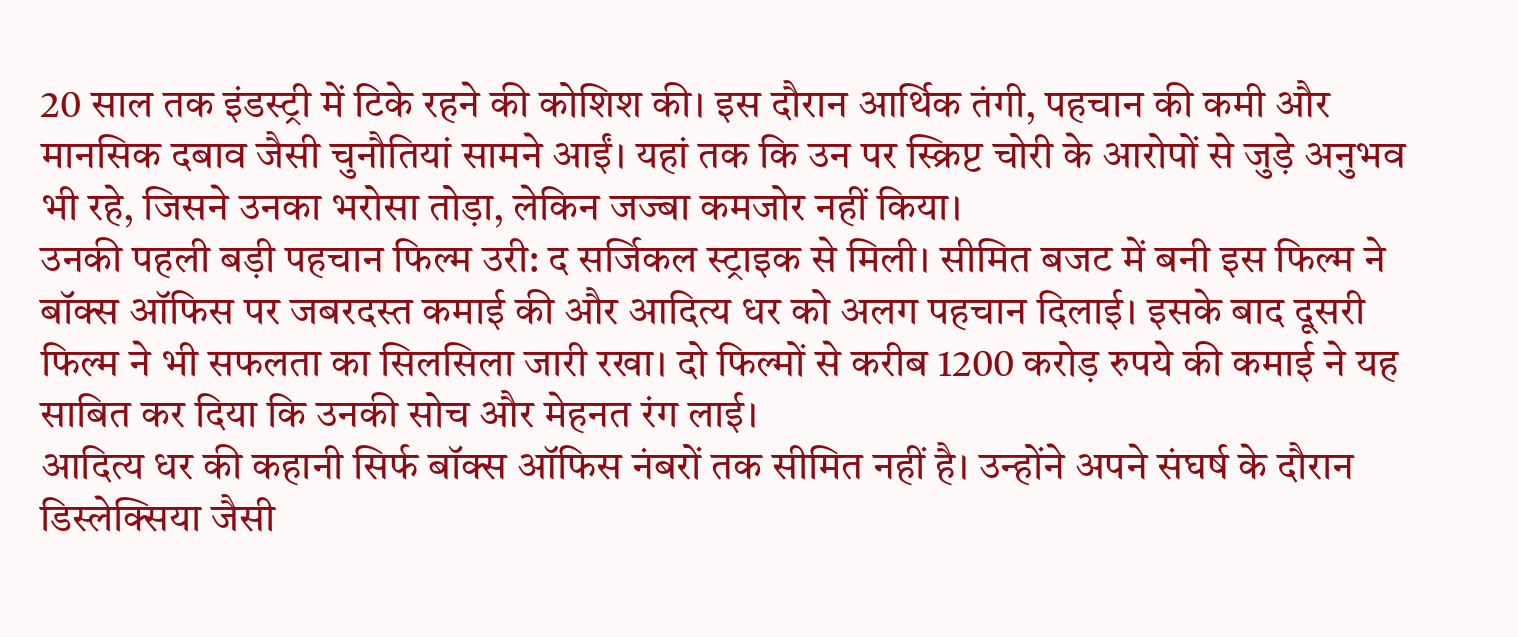20 साल तक इंडस्ट्री में टिके रहने की कोशिश की। इस दौरान आर्थिक तंगी, पहचान की कमी और मानसिक दबाव जैसी चुनौतियां सामने आईं। यहां तक कि उन पर स्क्रिप्ट चोरी के आरोपों से जुड़े अनुभव भी रहे, जिसने उनका भरोसा तोड़ा, लेकिन जज्बा कमजोर नहीं किया।
उनकी पहली बड़ी पहचान फिल्म उरी: द सर्जिकल स्ट्राइक से मिली। सीमित बजट में बनी इस फिल्म ने बॉक्स ऑफिस पर जबरदस्त कमाई की और आदित्य धर को अलग पहचान दिलाई। इसके बाद दूसरी फिल्म ने भी सफलता का सिलसिला जारी रखा। दो फिल्मों से करीब 1200 करोड़ रुपये की कमाई ने यह साबित कर दिया कि उनकी सोच और मेहनत रंग लाई।
आदित्य धर की कहानी सिर्फ बॉक्स ऑफिस नंबरों तक सीमित नहीं है। उन्होंने अपने संघर्ष के दौरान डिस्लेक्सिया जैसी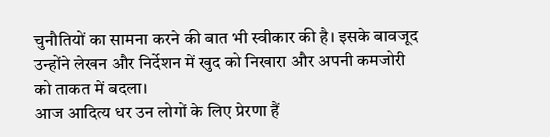चुनौतियों का सामना करने की बात भी स्वीकार की है। इसके बावजूद उन्होंने लेखन और निर्देशन में खुद को निखारा और अपनी कमजोरी को ताकत में बदला।
आज आदित्य धर उन लोगों के लिए प्रेरणा हैं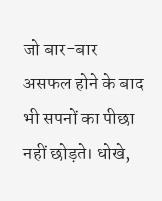जो बार-बार असफल होने के बाद भी सपनों का पीछा नहीं छोड़ते। धोखे,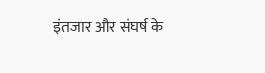इंतजार और संघर्ष के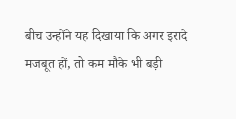बीच उन्होंने यह दिखाया कि अगर इरादे मजबूत हों, तो कम मौके भी बड़ी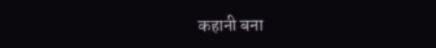कहानी बना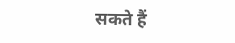सकते हैं